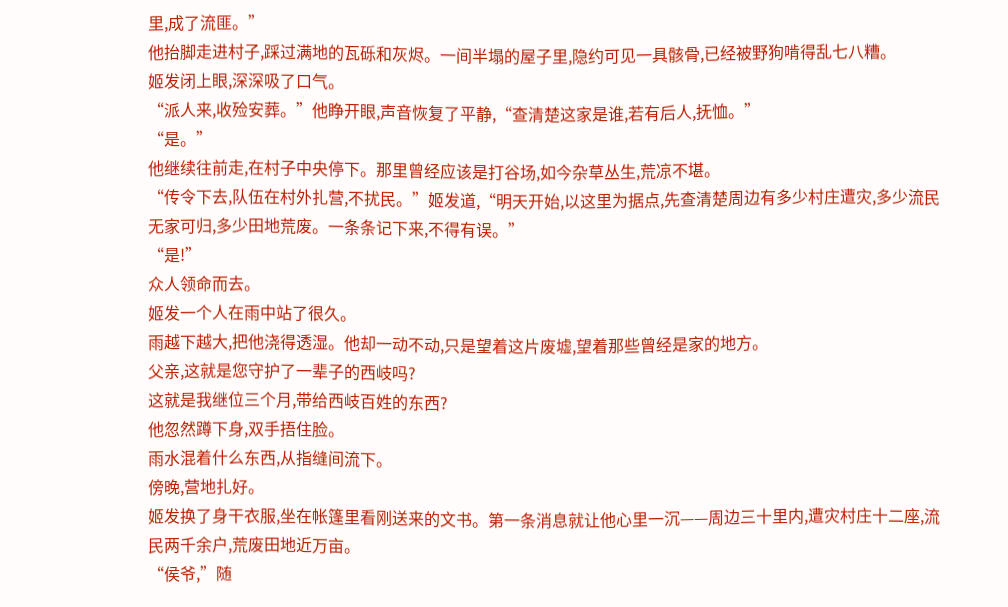里,成了流匪。”
他抬脚走进村子,踩过满地的瓦砾和灰烬。一间半塌的屋子里,隐约可见一具骸骨,已经被野狗啃得乱七八糟。
姬发闭上眼,深深吸了口气。
“派人来,收殓安葬。”他睁开眼,声音恢复了平静,“查清楚这家是谁,若有后人,抚恤。”
“是。”
他继续往前走,在村子中央停下。那里曾经应该是打谷场,如今杂草丛生,荒凉不堪。
“传令下去,队伍在村外扎营,不扰民。”姬发道,“明天开始,以这里为据点,先查清楚周边有多少村庄遭灾,多少流民无家可归,多少田地荒废。一条条记下来,不得有误。”
“是!”
众人领命而去。
姬发一个人在雨中站了很久。
雨越下越大,把他浇得透湿。他却一动不动,只是望着这片废墟,望着那些曾经是家的地方。
父亲,这就是您守护了一辈子的西岐吗?
这就是我继位三个月,带给西岐百姓的东西?
他忽然蹲下身,双手捂住脸。
雨水混着什么东西,从指缝间流下。
傍晚,营地扎好。
姬发换了身干衣服,坐在帐篷里看刚送来的文书。第一条消息就让他心里一沉——周边三十里内,遭灾村庄十二座,流民两千余户,荒废田地近万亩。
“侯爷,”随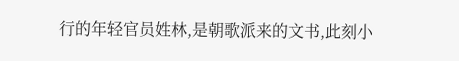行的年轻官员姓林,是朝歌派来的文书,此刻小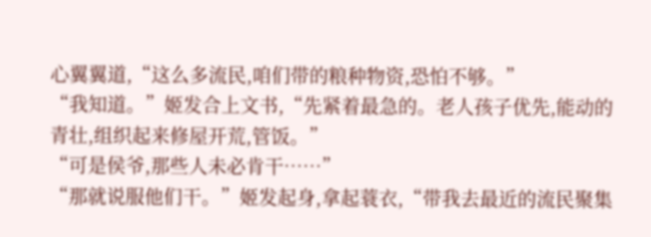心翼翼道,“这么多流民,咱们带的粮种物资,恐怕不够。”
“我知道。”姬发合上文书,“先紧着最急的。老人孩子优先,能动的青壮,组织起来修屋开荒,管饭。”
“可是侯爷,那些人未必肯干……”
“那就说服他们干。”姬发起身,拿起蓑衣,“带我去最近的流民聚集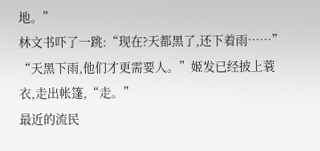地。”
林文书吓了一跳:“现在?天都黑了,还下着雨……”
“天黑下雨,他们才更需要人。”姬发已经披上蓑衣,走出帐篷,“走。”
最近的流民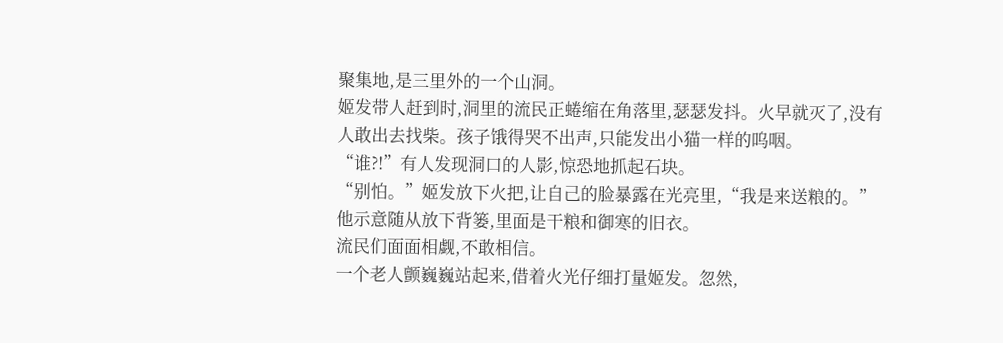聚集地,是三里外的一个山洞。
姬发带人赶到时,洞里的流民正蜷缩在角落里,瑟瑟发抖。火早就灭了,没有人敢出去找柴。孩子饿得哭不出声,只能发出小猫一样的呜咽。
“谁?!”有人发现洞口的人影,惊恐地抓起石块。
“别怕。”姬发放下火把,让自己的脸暴露在光亮里,“我是来送粮的。”
他示意随从放下背篓,里面是干粮和御寒的旧衣。
流民们面面相觑,不敢相信。
一个老人颤巍巍站起来,借着火光仔细打量姬发。忽然,